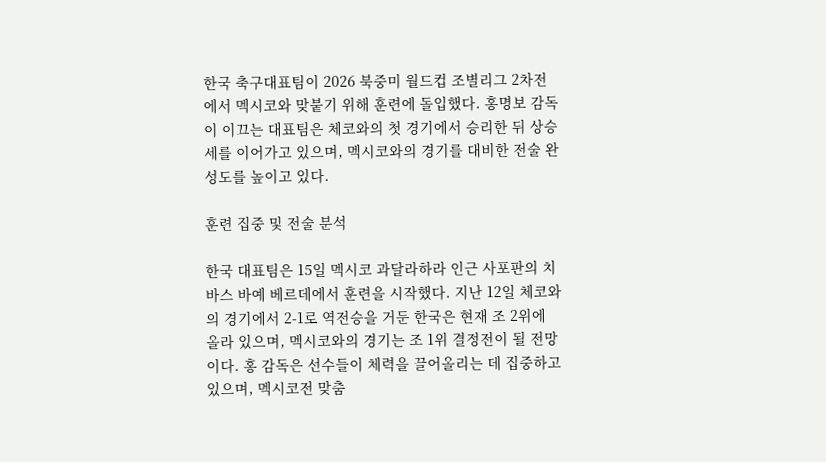한국 축구대표팀이 2026 북중미 월드컵 조별리그 2차전에서 멕시코와 맞붙기 위해 훈련에 돌입했다. 홍명보 감독이 이끄는 대표팀은 체코와의 첫 경기에서 승리한 뒤 상승세를 이어가고 있으며, 멕시코와의 경기를 대비한 전술 완성도를 높이고 있다.

훈련 집중 및 전술 분석

한국 대표팀은 15일 멕시코 과달라하라 인근 사포판의 치바스 바예 베르데에서 훈련을 시작했다. 지난 12일 체코와의 경기에서 2-1로 역전승을 거둔 한국은 현재 조 2위에 올라 있으며, 멕시코와의 경기는 조 1위 결정전이 될 전망이다. 홍 감독은 선수들이 체력을 끌어올리는 데 집중하고 있으며, 멕시코전 맞춤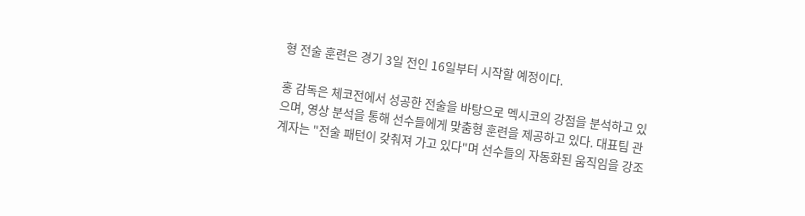형 전술 훈련은 경기 3일 전인 16일부터 시작할 예정이다.

홍 감독은 체코전에서 성공한 전술을 바탕으로 멕시코의 강점을 분석하고 있으며, 영상 분석을 통해 선수들에게 맞춤형 훈련을 제공하고 있다. 대표팀 관계자는 "전술 패턴이 갖춰져 가고 있다"며 선수들의 자동화된 움직임을 강조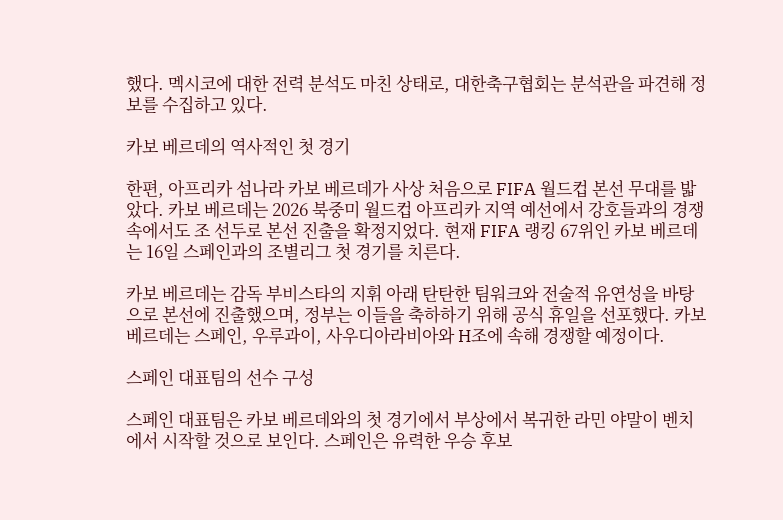했다. 멕시코에 대한 전력 분석도 마친 상태로, 대한축구협회는 분석관을 파견해 정보를 수집하고 있다.

카보 베르데의 역사적인 첫 경기

한편, 아프리카 섬나라 카보 베르데가 사상 처음으로 FIFA 월드컵 본선 무대를 밟았다. 카보 베르데는 2026 북중미 월드컵 아프리카 지역 예선에서 강호들과의 경쟁 속에서도 조 선두로 본선 진출을 확정지었다. 현재 FIFA 랭킹 67위인 카보 베르데는 16일 스페인과의 조별리그 첫 경기를 치른다.

카보 베르데는 감독 부비스타의 지휘 아래 탄탄한 팀워크와 전술적 유연성을 바탕으로 본선에 진출했으며, 정부는 이들을 축하하기 위해 공식 휴일을 선포했다. 카보 베르데는 스페인, 우루과이, 사우디아라비아와 H조에 속해 경쟁할 예정이다.

스페인 대표팀의 선수 구성

스페인 대표팀은 카보 베르데와의 첫 경기에서 부상에서 복귀한 라민 야말이 벤치에서 시작할 것으로 보인다. 스페인은 유력한 우승 후보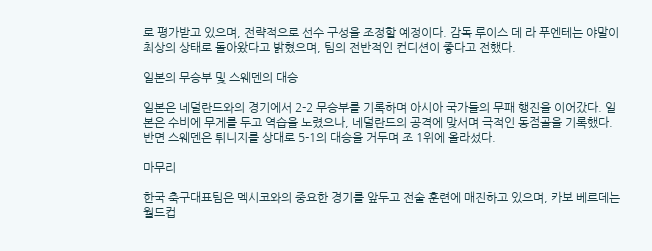로 평가받고 있으며, 전략적으로 선수 구성을 조정할 예정이다. 감독 루이스 데 라 푸엔테는 야말이 최상의 상태로 돌아왔다고 밝혔으며, 팀의 전반적인 컨디션이 좋다고 전했다.

일본의 무승부 및 스웨덴의 대승

일본은 네덜란드와의 경기에서 2-2 무승부를 기록하며 아시아 국가들의 무패 행진을 이어갔다. 일본은 수비에 무게를 두고 역습을 노렸으나, 네덜란드의 공격에 맞서며 극적인 동점골을 기록했다. 반면 스웨덴은 튀니지를 상대로 5-1의 대승을 거두며 조 1위에 올라섰다.

마무리

한국 축구대표팀은 멕시코와의 중요한 경기를 앞두고 전술 훈련에 매진하고 있으며, 카보 베르데는 월드컵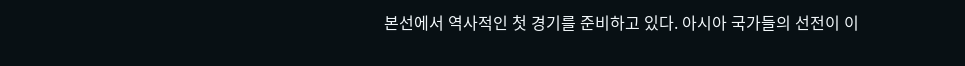본선에서 역사적인 첫 경기를 준비하고 있다. 아시아 국가들의 선전이 이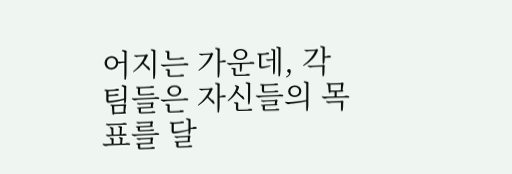어지는 가운데, 각 팀들은 자신들의 목표를 달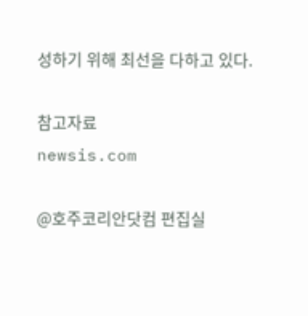성하기 위해 최선을 다하고 있다.

참고자료
newsis.com

@호주코리안닷컴 편집실